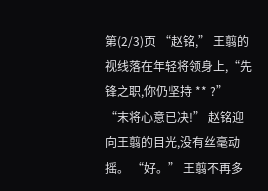第(2/3)页 “赵铭,” 王翦的视线落在年轻将领身上,“先锋之职,你仍坚持 ** ?” “末将心意已决!” 赵铭迎向王翦的目光,没有丝毫动摇。 “好。” 王翦不再多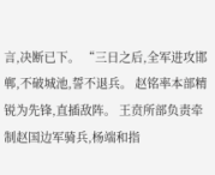言,决断已下。 “三日之后,全军进攻邯郸,不破城池,誓不退兵。 赵铭率本部精锐为先锋,直插敌阵。 王贲所部负责牵制赵国边军骑兵,杨端和指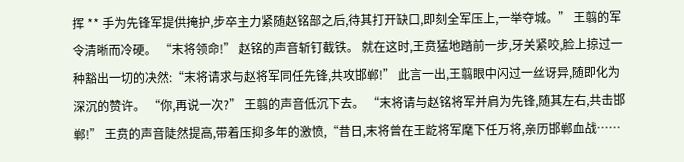挥 ** 手为先锋军提供掩护,步卒主力紧随赵铭部之后,待其打开缺口,即刻全军压上,一举夺城。” 王翦的军令清晰而冷硬。 “末将领命!” 赵铭的声音斩钉截铁。 就在这时,王贲猛地踏前一步,牙关紧咬,脸上掠过一种豁出一切的决然:“末将请求与赵将军同任先锋,共攻邯郸!” 此言一出,王翦眼中闪过一丝讶异,随即化为深沉的赞许。 “你,再说一次?” 王翦的声音低沉下去。 “末将请与赵铭将军并肩为先锋,随其左右,共击邯郸!” 王贲的声音陡然提高,带着压抑多年的激愤,“昔日,末将曾在王龁将军麾下任万将,亲历邯郸血战……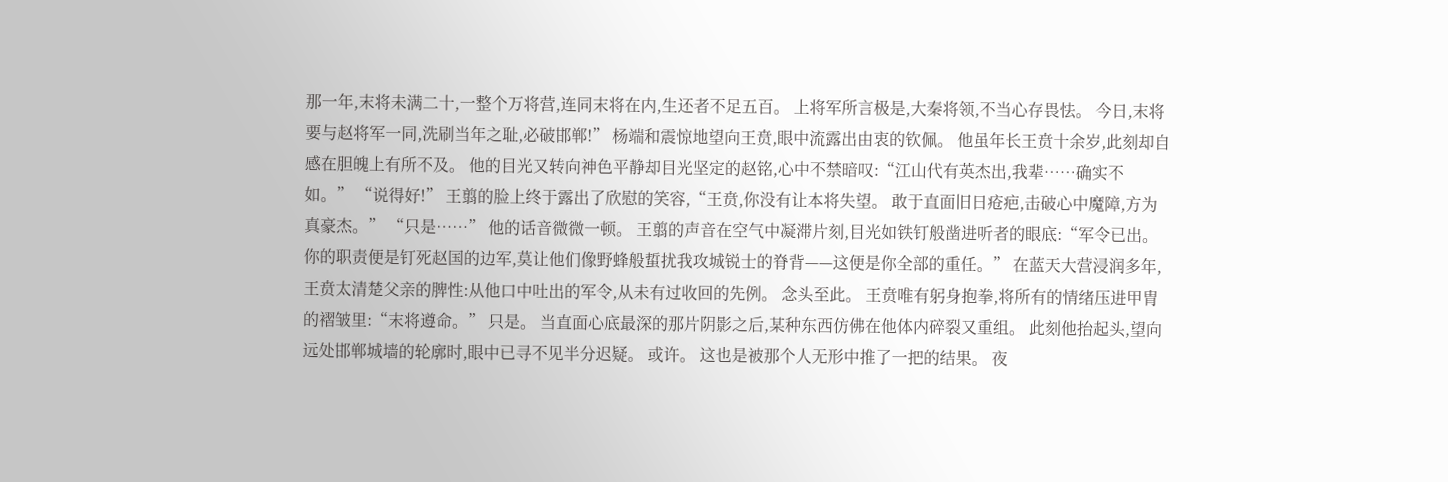那一年,末将未满二十,一整个万将营,连同末将在内,生还者不足五百。 上将军所言极是,大秦将领,不当心存畏怯。 今日,末将要与赵将军一同,洗刷当年之耻,必破邯郸!” 杨端和震惊地望向王贲,眼中流露出由衷的钦佩。 他虽年长王贲十余岁,此刻却自感在胆魄上有所不及。 他的目光又转向神色平静却目光坚定的赵铭,心中不禁暗叹:“江山代有英杰出,我辈……确实不如。” “说得好!” 王翦的脸上终于露出了欣慰的笑容,“王贲,你没有让本将失望。 敢于直面旧日疮疤,击破心中魔障,方为真豪杰。” “只是……” 他的话音微微一顿。 王翦的声音在空气中凝滞片刻,目光如铁钉般凿进听者的眼底:“军令已出。 你的职责便是钉死赵国的边军,莫让他们像野蜂般蜇扰我攻城锐士的脊背——这便是你全部的重任。” 在蓝天大营浸润多年,王贲太清楚父亲的脾性:从他口中吐出的军令,从未有过收回的先例。 念头至此。 王贲唯有躬身抱拳,将所有的情绪压进甲胄的褶皱里:“末将遵命。” 只是。 当直面心底最深的那片阴影之后,某种东西仿佛在他体内碎裂又重组。 此刻他抬起头,望向远处邯郸城墙的轮廓时,眼中已寻不见半分迟疑。 或许。 这也是被那个人无形中推了一把的结果。 夜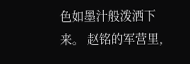色如墨汁般泼洒下来。 赵铭的军营里,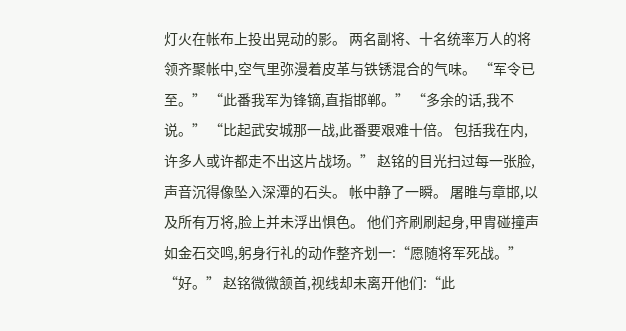灯火在帐布上投出晃动的影。 两名副将、十名统率万人的将领齐聚帐中,空气里弥漫着皮革与铁锈混合的气味。 “军令已至。” “此番我军为锋镝,直指邯郸。” “多余的话,我不说。” “比起武安城那一战,此番要艰难十倍。 包括我在内,许多人或许都走不出这片战场。” 赵铭的目光扫过每一张脸,声音沉得像坠入深潭的石头。 帐中静了一瞬。 屠睢与章邯,以及所有万将,脸上并未浮出惧色。 他们齐刷刷起身,甲胄碰撞声如金石交鸣,躬身行礼的动作整齐划一:“愿随将军死战。” “好。” 赵铭微微颔首,视线却未离开他们:“此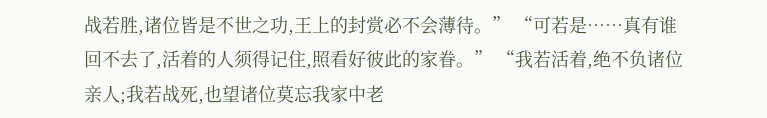战若胜,诸位皆是不世之功,王上的封赏必不会薄待。” “可若是……真有谁回不去了,活着的人须得记住,照看好彼此的家眷。” “我若活着,绝不负诸位亲人;我若战死,也望诸位莫忘我家中老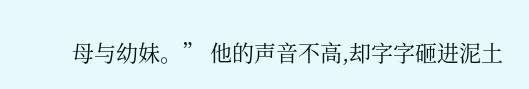母与幼妹。” 他的声音不高,却字字砸进泥土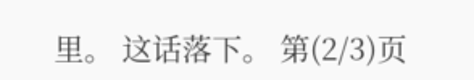里。 这话落下。 第(2/3)页